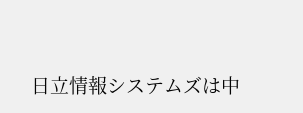日立情報システムズは中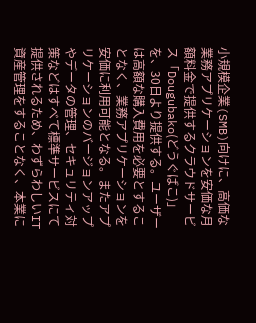小規模企業(SMB)向けに、高価な業務アプリケーションを安価な月額料金で提供するクラウドサービス「Dougubako(どうぐばこ)」を、30日より提供する。ユーザーは高額な購入費用を必要とすることなく、業務アプリケーションを安価に利用可能となる。またアプリケーションのバージョンアップやデータの管理、セキュリティ対策などはすべて標準サービスにて提供されるため、わずらわしいIT資産管理をすることなく、本業に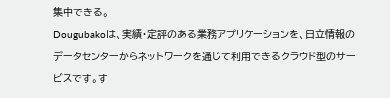集中できる。
Dougubakoは、実績・定評のある業務アプリケーションを、日立情報のデータセンターからネットワークを通じて利用できるクラウド型のサービスです。す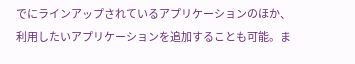でにラインアップされているアプリケーションのほか、利用したいアプリケーションを追加することも可能。ま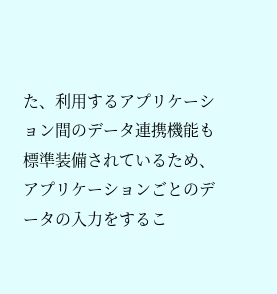た、利用するアプリケーション間のデータ連携機能も標準装備されているため、アプリケーションごとのデータの入力をするこ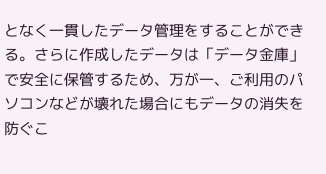となく一貫したデータ管理をすることができる。さらに作成したデータは「データ金庫」で安全に保管するため、万が一、ご利用のパソコンなどが壊れた場合にもデータの消失を防ぐこ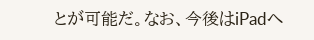とが可能だ。なお、今後はiPadへ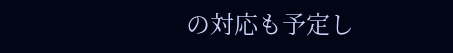の対応も予定し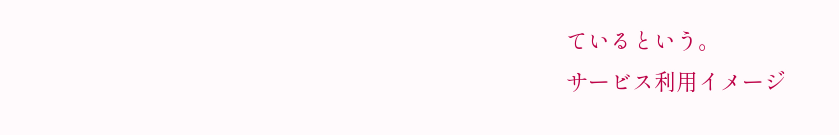ているという。
サービス利用イメージ